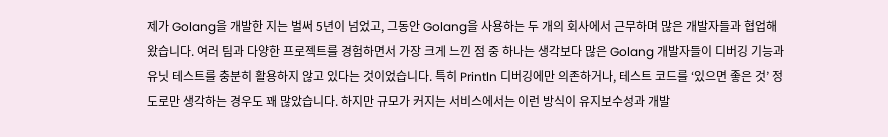제가 Golang을 개발한 지는 벌써 5년이 넘었고, 그동안 Golang을 사용하는 두 개의 회사에서 근무하며 많은 개발자들과 협업해 왔습니다. 여러 팀과 다양한 프로젝트를 경험하면서 가장 크게 느낀 점 중 하나는 생각보다 많은 Golang 개발자들이 디버깅 기능과 유닛 테스트를 충분히 활용하지 않고 있다는 것이었습니다. 특히 Println 디버깅에만 의존하거나, 테스트 코드를 ‘있으면 좋은 것’ 정도로만 생각하는 경우도 꽤 많았습니다. 하지만 규모가 커지는 서비스에서는 이런 방식이 유지보수성과 개발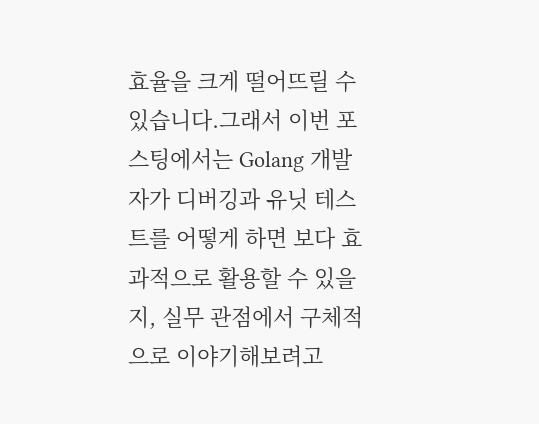효율을 크게 떨어뜨릴 수 있습니다.그래서 이번 포스팅에서는 Golang 개발자가 디버깅과 유닛 테스트를 어떻게 하면 보다 효과적으로 활용할 수 있을지, 실무 관점에서 구체적으로 이야기해보려고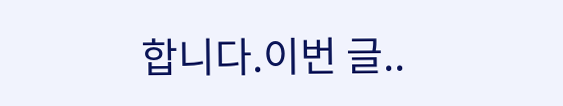합니다.이번 글..